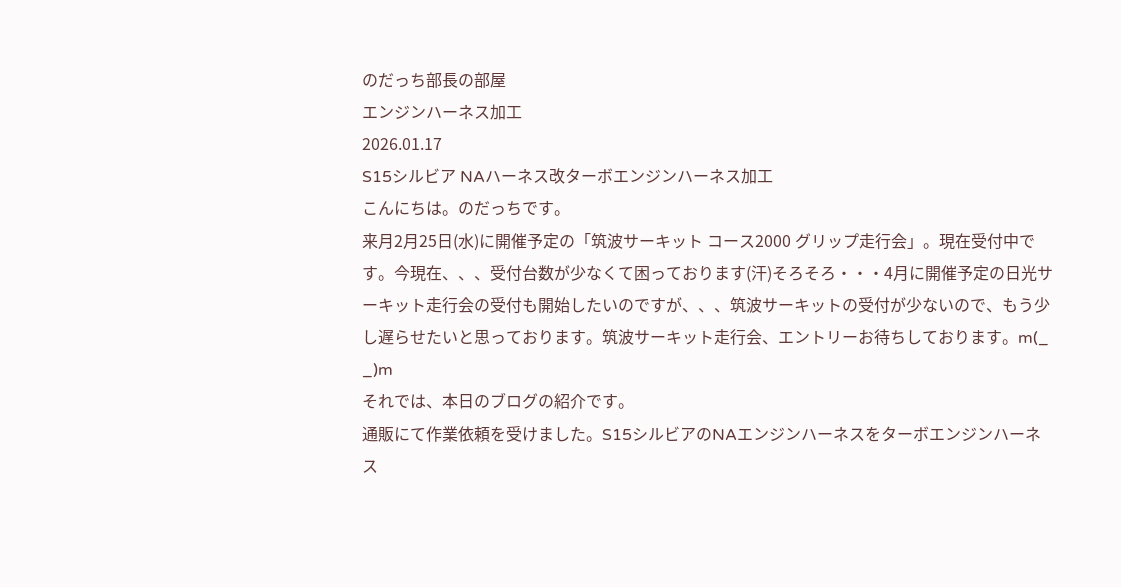のだっち部長の部屋
エンジンハーネス加工
2026.01.17
S15シルビア NAハーネス改ターボエンジンハーネス加工
こんにちは。のだっちです。
来月2月25日(水)に開催予定の「筑波サーキット コース2000 グリップ走行会」。現在受付中です。今現在、、、受付台数が少なくて困っております(汗)そろそろ・・・4月に開催予定の日光サーキット走行会の受付も開始したいのですが、、、筑波サーキットの受付が少ないので、もう少し遅らせたいと思っております。筑波サーキット走行会、エントリーお待ちしております。m(_ _)m
それでは、本日のブログの紹介です。
通販にて作業依頼を受けました。S15シルビアのNAエンジンハーネスをターボエンジンハーネス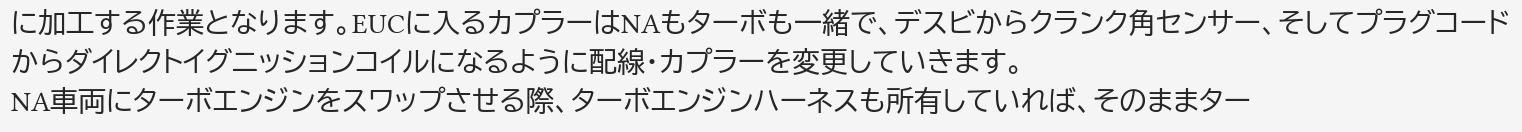に加工する作業となります。EUCに入るカプラーはNAもターボも一緒で、デスビからクランク角センサー、そしてプラグコードからダイレクトイグニッションコイルになるように配線・カプラーを変更していきます。
NA車両にターボエンジンをスワップさせる際、ターボエンジンハーネスも所有していれば、そのままター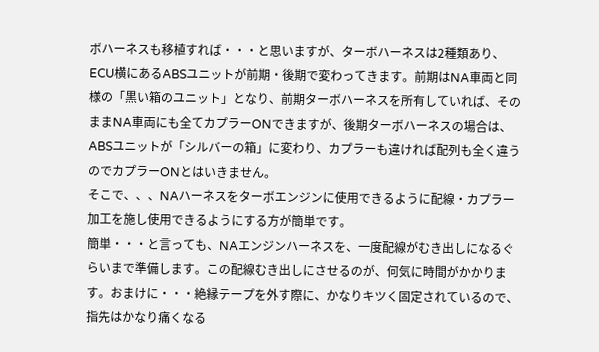ボハーネスも移植すれば・・・と思いますが、ターボハーネスは2種類あり、ECU横にあるABSユニットが前期・後期で変わってきます。前期はNA車両と同様の「黒い箱のユニット」となり、前期ターボハーネスを所有していれば、そのままNA車両にも全てカプラーONできますが、後期ターボハーネスの場合は、ABSユニットが「シルバーの箱」に変わり、カプラーも違ければ配列も全く違うのでカプラーONとはいきません。
そこで、、、NAハーネスをターボエンジンに使用できるように配線・カプラー加工を施し使用できるようにする方が簡単です。
簡単・・・と言っても、NAエンジンハーネスを、一度配線がむき出しになるぐらいまで準備します。この配線むき出しにさせるのが、何気に時間がかかります。おまけに・・・絶縁テープを外す際に、かなりキツく固定されているので、指先はかなり痛くなる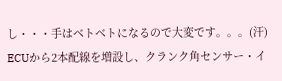し・・・手はベトベトになるので大変です。。。(汗)
ECUから2本配線を増設し、クランク角センサー・イ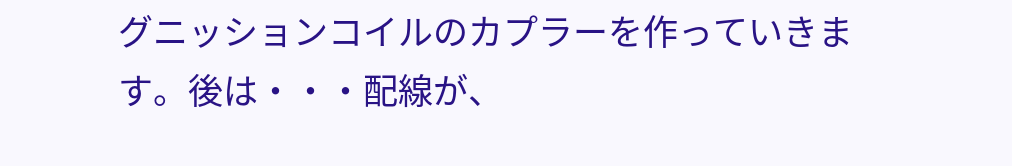グニッションコイルのカプラーを作っていきます。後は・・・配線が、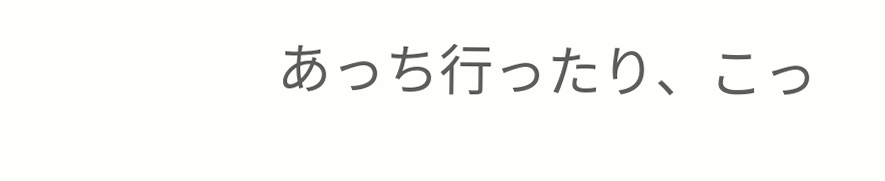あっち行ったり、こっ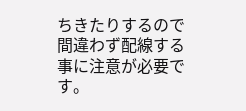ちきたりするので間違わず配線する事に注意が必要です。